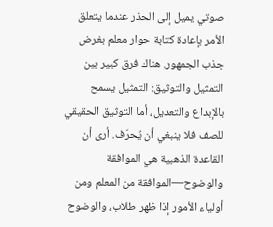صوتي يميل إلى الحذر عندما يتعلق الأمر بإعادة كتابة حوار معلم بغرض جذب الجمهور. هناك فرق كبير بين التمثيل والتوثيق: التمثيل يسمح بالإبداع والتعديل، أما التوثيق الحقيقي للصف فلا ينبغي أن يُحرّف. أرى أن القاعدة الذهبية هي الموافقة والوضوح—الموافقة من المعلم ومن أولياء الأمور إذا ظهر طلاب، والوضوح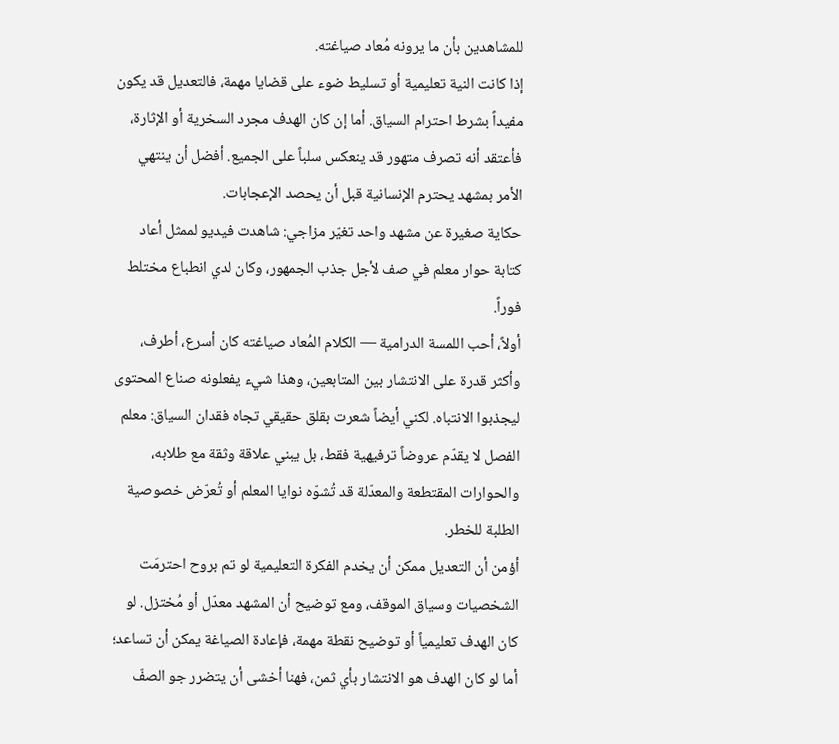للمشاهدين بأن ما يرونه مُعاد صياغته.
إذا كانت النية تعليمية أو تسليط ضوء على قضايا مهمة، فالتعديل قد يكون مفيداً بشرط احترام السياق. أما إن كان الهدف مجرد السخرية أو الإثارة، فأعتقد أنه تصرف متهور قد ينعكس سلباً على الجميع. أفضل أن ينتهي الأمر بمشهد يحترم الإنسانية قبل أن يحصد الإعجابات.
حكاية صغيرة عن مشهد واحد تغيّر مزاجي: شاهدت فيديو لممثل أعاد كتابة حوار معلم في صف لأجل جذب الجمهور، وكان لدي انطباع مختلط فوراً.
أولاً، أحب اللمسة الدرامية — الكلام المُعاد صياغته كان أسرع، أطرف، وأكثر قدرة على الانتشار بين المتابعين، وهذا شيء يفعلونه صناع المحتوى ليجذبوا الانتباه. لكني أيضاً شعرت بقلق حقيقي تجاه فقدان السياق: معلم الفصل لا يقدّم عروضاً ترفيهية فقط، بل يبني علاقة وثقة مع طلابه، والحوارات المقتطعة والمعدّلة قد تُشوّه نوايا المعلم أو تُعرّض خصوصية الطلبة للخطر.
أؤمن أن التعديل ممكن أن يخدم الفكرة التعليمية لو تم بروح احترمَت الشخصيات وسياق الموقف، ومع توضيح أن المشهد معدّل أو مُختزل. لو كان الهدف تعليمياً أو توضيح نقطة مهمة، فإعادة الصياغة يمكن أن تساعد؛ أما لو كان الهدف هو الانتشار بأي ثمن، فهنا أخشى أن يتضرر جو الصفّ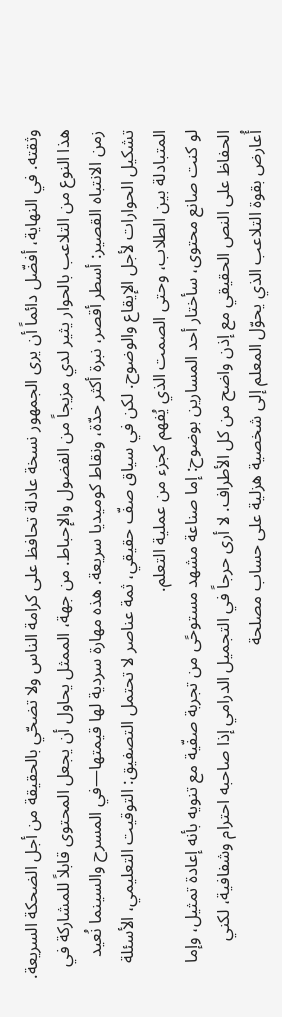وثقته. في النهاية، أفضّل دائماً أن يرى الجمهور نسخة عادلة تحافظ على كرامة الناس ولا تضحّي بالحقيقة من أجل الضحكة السريعة.
هذا النوع من التلاعب بالحوار يثير لدي مزيجاً من الفضول والإحباط. من جهة، الممثل يحاول أن يجعل المحتوى قابلاً للمشاركة في زمن الانتباه القصير: أسطر أقصر، نبرة أكثر حدّة، ونقاط كوميديا سريعة. هذه مهارة سردية لها قيمتها—في المسرح والسينما نُعيد تشكيل الحوارات لأجل الإيقاع والوضوح. لكن في سياق صفّ حقيقي، ثمة عناصر لا تحتمل التصفيق: التوقيت التعليمي، الأسئلة المتبادلة بين الطلاب، وحتى الصمت الذي يُفهم كجزء من عملية التعلم.
لو كنت صانع محتوى، سأختار أحد المسارين بوضوح: إما صناعة مشهد مستوحًى من تجربة صفّية مع تنويه بأنه إعادة تمثيل، وإما الحفاظ على النص الحقيقي مع إذن واضح من كل الأطراف. لا أرى حرجاً في التجميل الدرامي إذا صاحبه احترام وشفافية، لكني أُعارض بقوة التلاعب الذي يحوّل المعلم إلى شخصية هزلية على حساب مصلحة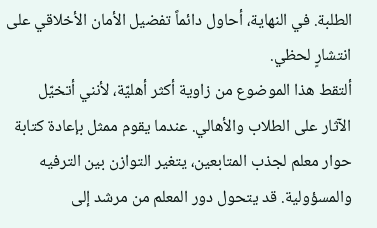الطلبة. في النهاية، أحاول دائماً تفضيل الأمان الأخلاقي على انتشارٍ لحظي.
ألتقط هذا الموضوع من زاوية أكثر أهليّة، لأنني أتخيّل الآثار على الطلاب والأهالي. عندما يقوم ممثل بإعادة كتابة حوار معلم لجذب المتابعين، يتغير التوازن بين الترفيه والمسؤولية. قد يتحول دور المعلم من مرشد إلى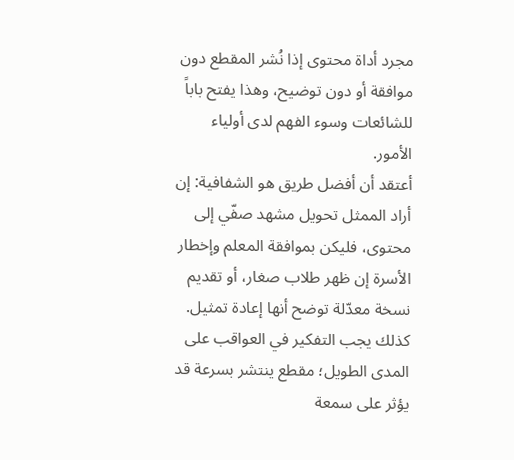مجرد أداة محتوى إذا نُشر المقطع دون موافقة أو دون توضيح، وهذا يفتح باباً للشائعات وسوء الفهم لدى أولياء الأمور.
أعتقد أن أفضل طريق هو الشفافية: إن أراد الممثل تحويل مشهد صفّي إلى محتوى، فليكن بموافقة المعلم وإخطار الأسرة إن ظهر طلاب صغار، أو تقديم نسخة معدّلة توضح أنها إعادة تمثيل. كذلك يجب التفكير في العواقب على المدى الطويل؛ مقطع ينتشر بسرعة قد يؤثر على سمعة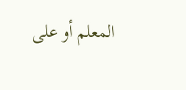المعلم أو على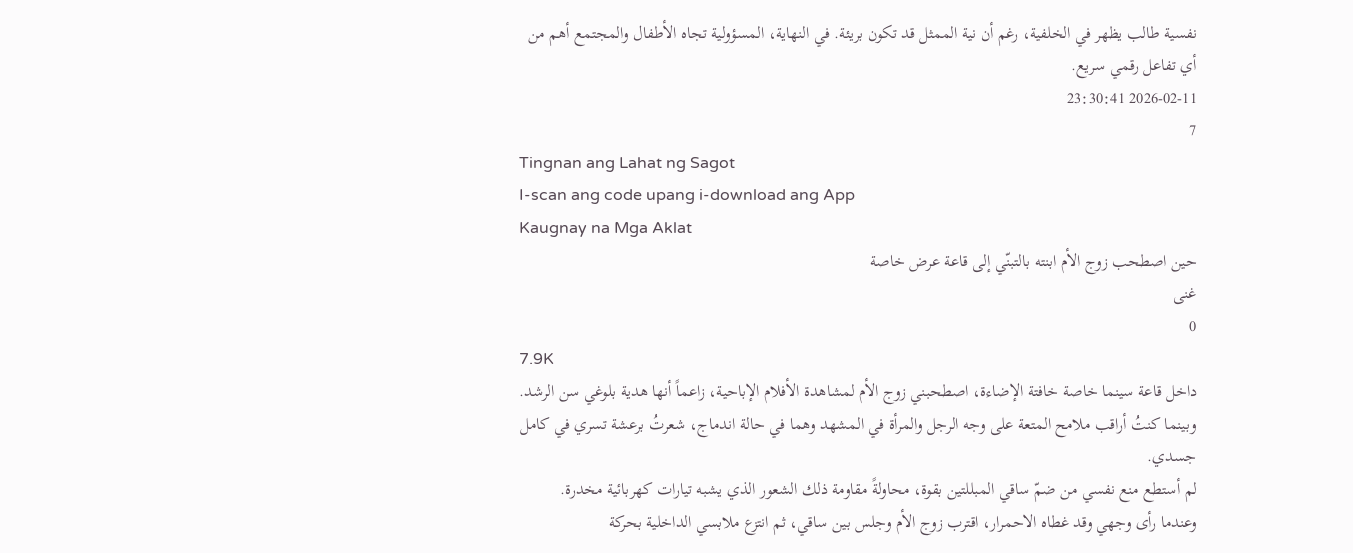نفسية طالب يظهر في الخلفية، رغم أن نية الممثل قد تكون بريئة. في النهاية، المسؤولية تجاه الأطفال والمجتمع أهم من أي تفاعل رقمي سريع.
2026-02-11 23:30:41
7
Tingnan ang Lahat ng Sagot
I-scan ang code upang i-download ang App
Kaugnay na Mga Aklat
حين اصطحب زوج الأم ابنته بالتبنّي إلى قاعة عرض خاصة
غنى
0
7.9K
داخل قاعة سينما خاصة خافتة الإضاءة، اصطحبني زوج الأم لمشاهدة الأفلام الإباحية، زاعماً أنها هدية بلوغي سن الرشد.
وبينما كنتُ أراقب ملامح المتعة على وجه الرجل والمرأة في المشهد وهما في حالة اندماج، شعرتُ برعشة تسري في كامل جسدي.
لم أستطع منع نفسي من ضمّ ساقي المبللتين بقوة، محاولةً مقاومة ذلك الشعور الذي يشبه تيارات كهربائية مخدرة.
وعندما رأى وجهي وقد غطاه الاحمرار، اقترب زوج الأم وجلس بين ساقي، ثم انتزع ملابسي الداخلية بحركة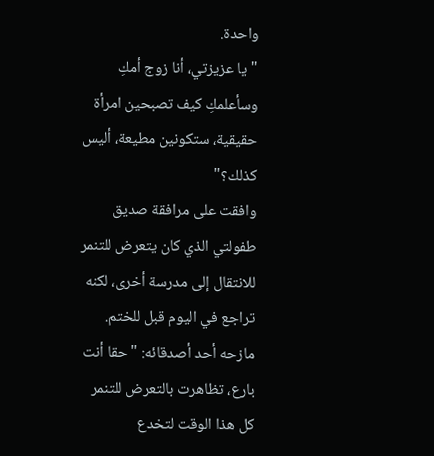واحدة.
"يا عزيزتي، أنا زوج أمكِ وسأعلمكِ كيف تصبحين امرأة حقيقية، ستكونين مطيعة، أليس كذلك؟"
وافقت على مرافقة صديق طفولتي الذي كان يتعرض للتنمر للانتقال إلى مدرسة أخرى، لكنه تراجع في اليوم قبل للختم.
مازحه أحد أصدقائه: "حقا أنت بارع، تظاهرت بالتعرض للتنمر كل هذا الوقت لتخدع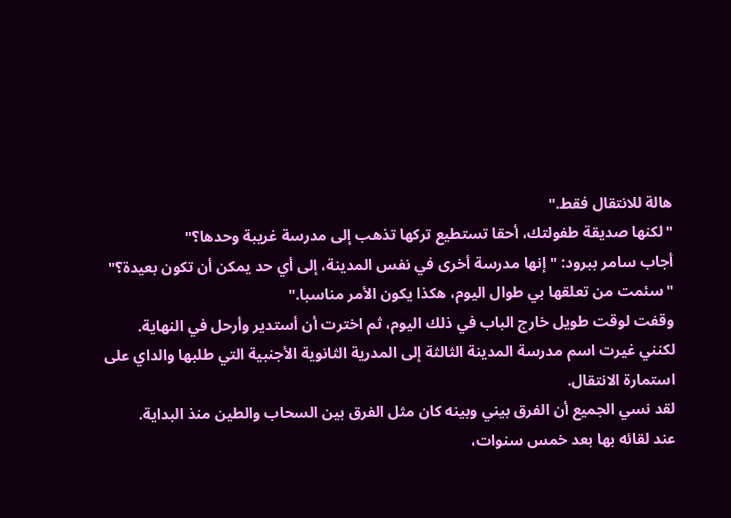هالة للانتقال فقط."
"لكنها صديقة طفولتك، أحقا تستطيع تركها تذهب إلى مدرسة غريبة وحدها؟"
أجاب سامر ببرود: "إنها مدرسة أخرى في نفس المدينة، إلى أي حد يمكن أن تكون بعيدة؟"
"سئمت من تعلقها بي طوال اليوم، هكذا يكون الأمر مناسبا."
وقفت لوقت طويل خارج الباب في ذلك اليوم، ثم اخترت أن أستدير وأرحل في النهاية.
لكنني غيرت اسم مدرسة المدينة الثالثة إلى المدرية الثانوية الأجنبية التي طلبها والداي على استمارة الانتقال.
لقد نسي الجميع أن الفرق بيني وبينه كان مثل الفرق بين السحاب والطين منذ البداية.
عند لقائه بها بعد خمس سنوات،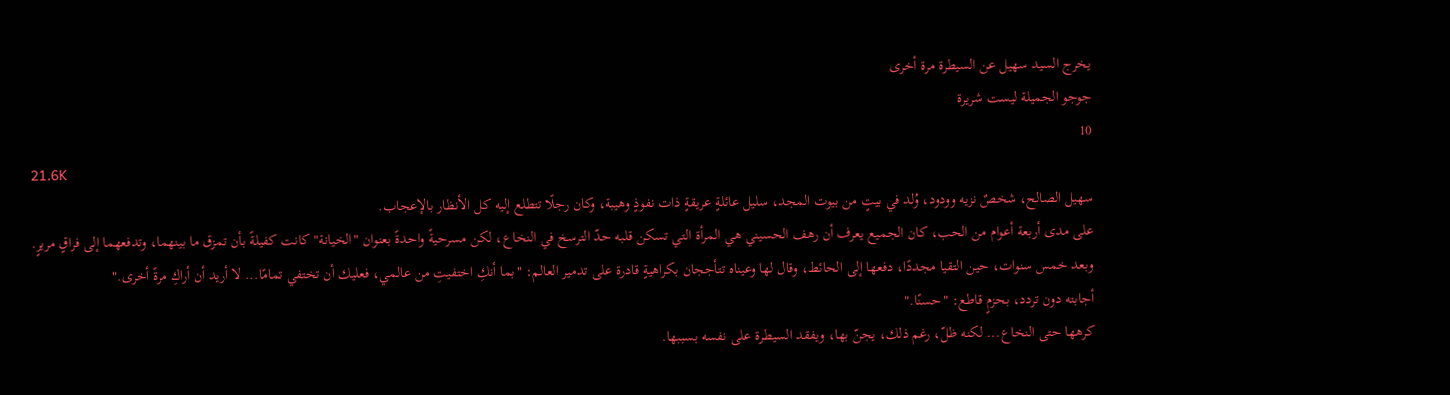يخرج السيد سهيل عن السيطرة مرة أخرى
جوجو الجميلة ليست شريرة
10
21.6K
سهيل الصالح، شخصٌ نزيه وودود، وُلد في بيتٍ من بيوت المجد، سليل عائلةٍ عريقةٍ ذات نفوذٍ وهيبة، وكان رجلًا تتطلع إليه كل الأنظار بالإعجاب.
على مدى أربعة أعوام من الحب، كان الجميع يعرف أن رهف الحسيني هي المرأة التي تسكن قلبه حدّ الترسخ في النخاع، لكن مسرحيةً واحدةً بعنوان "الخيانة" كانت كفيلةً بأن تمزق ما بينهما، وتدفعهما إلى فراقٍ مريرٍ.
وبعد خمس سنوات، حين التقيا مجددًا، دفعها إلى الحائط، وقال لها وعيناه تتأججان بكراهيةٍ قادرة على تدمير العالم: "بما أنكِ اختفيتِ من عالمي، فعليك أن تختفي تمامًا... لا أريد أن أراكِ مرةً أخرى."
أجابته دون تردد، بحزمٍ قاطع: "حسنًا."
كرهها حتى النخاع... لكنه ظلّ، رغم ذلك، يجنّ بها، ويفقد السيطرة على نفسه بسببها.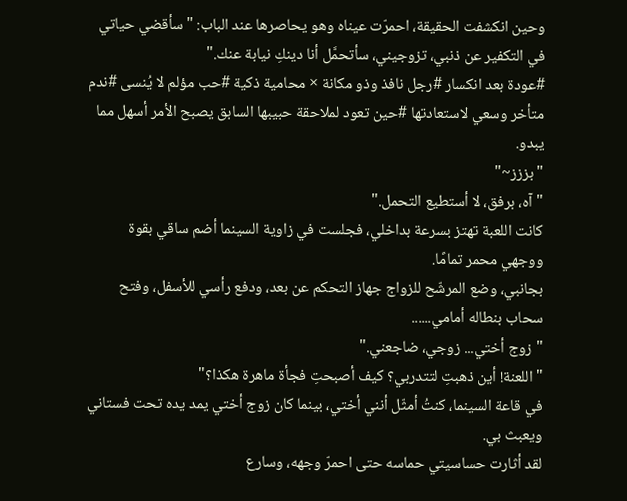وحين انكشفت الحقيقة، احمرّت عيناه وهو يحاصرها عند الباب: "سأقضي حياتي في التكفير عن ذنبي، تزوجيني، سأتحمَّل أنا دينكِ نيابة عنك."
#عودة بعد انكسار #رجل نافذ وذو مكانة × محامية ذكية #حب مؤلم لا يُنسى #ندم متأخر وسعي لاستعادتها #حين تعود لملاحقة حبيبها السابق يصبح الأمر أسهل مما يبدو.
"بززز~"
"آه، برفق، لا أستطيع التحمل."
كانت اللعبة تهتز بسرعة بداخلي، فجلست في زاوية السينما أضم ساقي بقوة ووجهي محمر تمامًا.
بجانبي، وضع المرشّح للزواج جهاز التحكم عن بعد، ودفع رأسي للأسفل، وفتح سحاب بنطاله أمامي......
"زوج أختي... زوجي، ضاجعني."
"اللعنة! أين ذهبتِ لتتدربي؟ كيف أصبحتِ فجأة ماهرة هكذا؟"
في قاعة السينما، كنتُ أمثّل أنني أختي، بينما كان زوج أختي يمد يده تحت فستاني ويعبث بي.
لقد أثارت حساسيتي حماسه حتى احمرّ وجهه، وسارع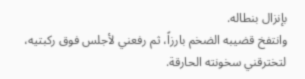بإنزال بنطاله.
وانتفخ قضيبه الضخم بارزاً، ثم رفعني لأجلس فوق ركبتيه، لتخترقني سخونته الحارقة.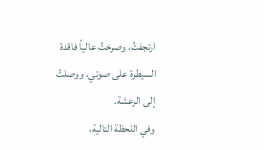ارتجفتُ، وصرختُ عالياً فاقدة السيطرة على صوتي، ووصلتُ إلى الرعشة.
وفي اللحظة التالية،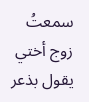سمعتُ زوج أختي يقول بذعر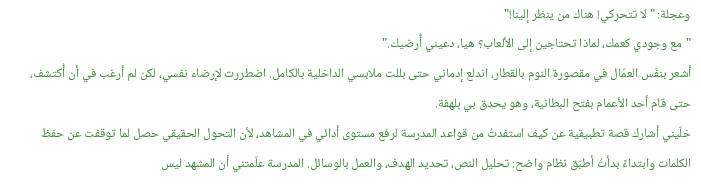وعجلة: "لا تتحركي! هناك من ينظر إلينا!"
"مع وجودي كعمك، لماذا تحتاجين إلى الألعاب؟ هيا، دعيني أُرضيك."
أشعر بنفَس العمّال في مقصورة النوم بالقطار، اندلع إدماني حتى بللت ملابسي الداخلية بالكامل. اضطررت لإرضاء نفسي، لكن لم أرغب في أن أُكتشف، حتى قام أحد الأعمام بفتح البطانية، وهو يحدق بي بلهفة.
خلّيني أشارك قصة تطبيقية عن كيف استفدتُ من قواعد المدرسة لرفع مستوى أدائي في المشاهد، لأن التحول الحقيقي حصل لما توقفت عن حفظ الكلمات وابتداءً بدأتُ أطبّق نظام واضح: تحليل النص، تحديد الهدف، والعمل بالوسائل. المدرسة علّمتني أن المشهد ليس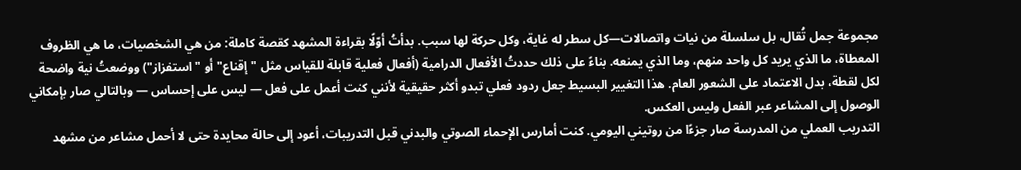مجموعة جمل تُقال، بل سلسلة من نيات واتصالات—كل سطر له غاية، وكل حركة لها سبب. بدأتُ أوّلًا بقراءة المشهد كقصة كاملة: من هي الشخصيات، ما هي الظروف المعطاة، ما الذي يريد كل واحد منهم، وما الذي يمنعه. بناءً على ذلك حددتُ الأفعال الدرامية (أفعال فعلية قابلة للقياس مثل "إقناع" أو "استفزاز") ووضعتُ نية واضحة لكل لقطة، بدل الاعتماد على الشعور العام. هذا التغيير البسيط جعل ردود فعلي تبدو أكثر حقيقية لأنني كنت أعمل على فعل — ليس على إحساس — وبالتالي صار بإمكاني الوصول إلى المشاعر عبر الفعل وليس العكس.
التدريب العملي من المدرسة صار جزءًا من روتيني اليومي. كنت أمارس الإحماء الصوتي والبدني قبل التدريبات، أعود إلى حالة محايدة حتى لا أحمل مشاعر من مشهد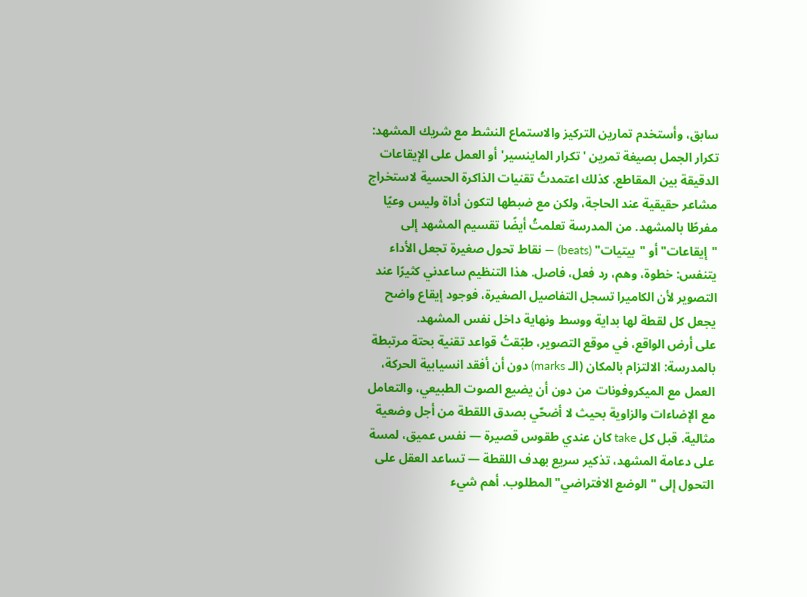سابق، وأستخدم تمارين التركيز والاستماع النشط مع شريك المشهد: تكرار الجمل بصيغة تمرين 'تكرار الماينسير' أو العمل على الإيقاعات الدقيقة بين المقاطع. كذلك اعتمدتُ تقنيات الذاكرة الحسية لاستخراج مشاعر حقيقية عند الحاجة، ولكن مع ضبطها لتكون أداة وليس وعيًا مفرطًا بالمشهد. من المدرسة تعلمتُ أيضًا تقسيم المشهد إلى "إيقاعات" أو "بيتيات" (beats) — نقاط تحول صغيرة تجعل الأداء يتنفس: خطوة، وهم، رد فعل، فاصل. هذا التنظيم ساعدني كثيرًا عند التصوير لأن الكاميرا تسجل التفاصيل الصغيرة، فوجود إيقاع واضح يجعل كل لقطة لها بداية ووسط ونهاية داخل نفس المشهد.
على أرض الواقع، في موقع التصوير، طبّقتُ قواعد تقنية بحتة مرتبطة بالمدرسة: الالتزام بالمكان (الـ marks) دون أن أفقد انسيابية الحركة، العمل مع الميكروفونات من دون أن يضيع الصوت الطبيعي، والتعامل مع الإضاءات والزاوية بحيث لا أضحّي بصدق اللقطة من أجل وضعية مثالية. قبل كل take كان عندي طقوس قصيرة — نفس عميق، لمسة على دعامة المشهد، تذكير سريع بهدف اللقطة — تساعد العقل على التحول إلى "الوضع الافتراضي" المطلوب. أهم شيء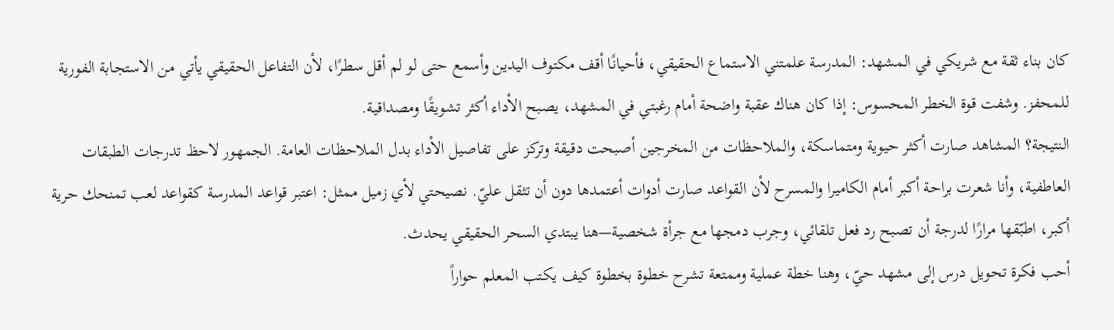كان بناء ثقة مع شريكي في المشهد: المدرسة علمتني الاستماع الحقيقي، فأحيانًا أقف مكتوف اليدين وأسمع حتى لو لم أقل سطرًا، لأن التفاعل الحقيقي يأتي من الاستجابة الفورية للمحفز. وشفت قوة الخطر المحسوس: إذا كان هناك عقبة واضحة أمام رغبتي في المشهد، يصبح الأداء أكثر تشويقًا ومصداقية.
النتيجة؟ المشاهد صارت أكثر حيوية ومتماسكة، والملاحظات من المخرجين أصبحت دقيقة وتركز على تفاصيل الأداء بدل الملاحظات العامة. الجمهور لاحظ تدرجات الطبقات العاطفية، وأنا شعرت براحة أكبر أمام الكاميرا والمسرح لأن القواعد صارت أدوات أعتمدها دون أن تثقل عليّ. نصيحتي لأي زميل ممثل: اعتبر قواعد المدرسة كقواعد لعب تمنحك حرية أكبر، اطبّقها مرارًا لدرجة أن تصبح رد فعل تلقائي، وجرب دمجها مع جرأة شخصية—هنا يبتدي السحر الحقيقي يحدث.
أحب فكرة تحويل درس إلى مشهد حيّ، وهنا خطة عملية وممتعة تشرح خطوة بخطوة كيف يكتب المعلم حواراً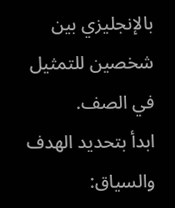بالإنجليزي بين شخصين للتمثيل في الصف.
ابدأ بتحديد الهدف والسياق: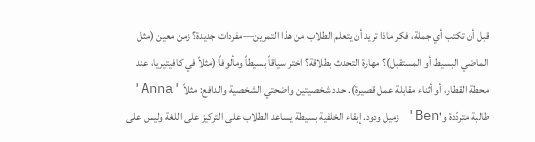قبل أن تكتب أي جملة، فكر ماذا تريد أن يتعلم الطلاب من هذا التمرين—مفردات جديدة؟ زمن معين (مثل الماضي البسيط أو المستقبل)؟ مهارة التحدث بطلاقة؟ اختر سياقاً بسيطاً ومألوفاً (مثلاً في كافيتيريا، عند محطة القطار، أو أثناء مقابلة عمل قصيرة). حدد شخصيتين واضحتي الشخصية والدافع: مثلاً 'Anna' طالبة متردّدة و'Ben' زميل ودود. إبقاء الخلفية بسيطة يساعد الطلاب على التركيز على اللغة وليس على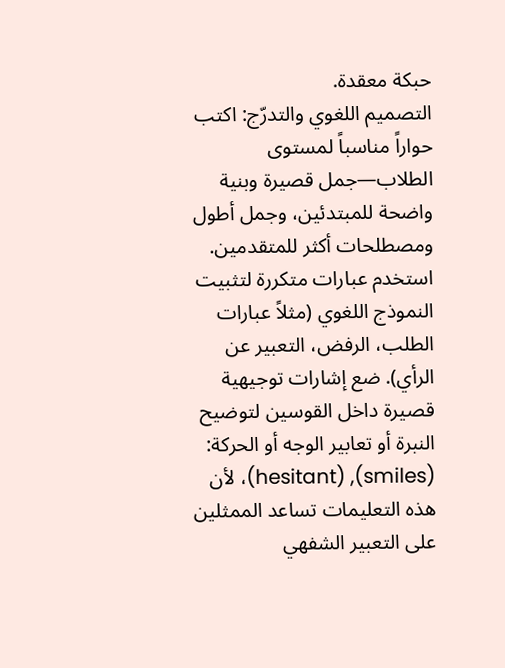حبكة معقدة.
التصميم اللغوي والتدرّج: اكتب حواراً مناسباً لمستوى الطلاب—جمل قصيرة وبنية واضحة للمبتدئين، وجمل أطول ومصطلحات أكثر للمتقدمين. استخدم عبارات متكررة لتثبيت النموذج اللغوي (مثلاً عبارات الطلب، الرفض، التعبير عن الرأي). ضع إشارات توجيهية قصيرة داخل القوسين لتوضيح النبرة أو تعابير الوجه أو الحركة: (smiles), (hesitant)، لأن هذه التعليمات تساعد الممثلين على التعبير الشفهي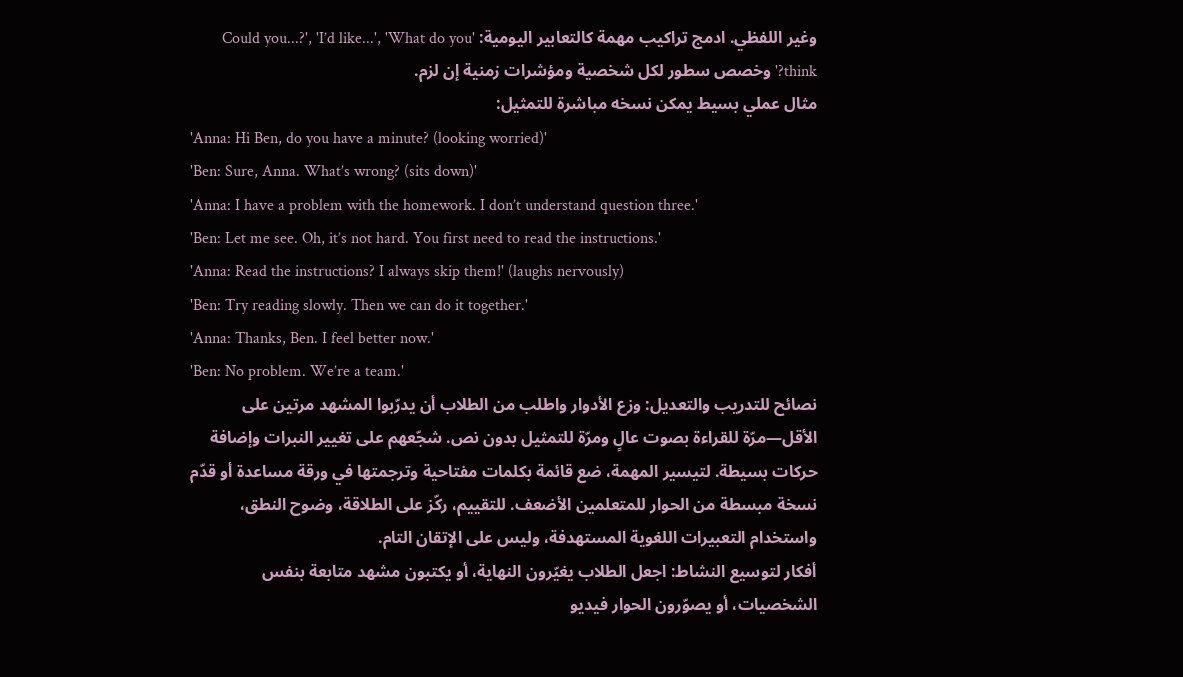وغير اللفظي. ادمج تراكيب مهمة كالتعابير اليومية: 'Could you...?', 'I’d like...', 'What do you think?' وخصص سطور لكل شخصية ومؤشرات زمنية إن لزم.
مثال عملي بسيط يمكن نسخه مباشرة للتمثيل:
'Anna: Hi Ben, do you have a minute? (looking worried)'
'Ben: Sure, Anna. What’s wrong? (sits down)'
'Anna: I have a problem with the homework. I don’t understand question three.'
'Ben: Let me see. Oh, it’s not hard. You first need to read the instructions.'
'Anna: Read the instructions? I always skip them!' (laughs nervously)
'Ben: Try reading slowly. Then we can do it together.'
'Anna: Thanks, Ben. I feel better now.'
'Ben: No problem. We’re a team.'
نصائح للتدريب والتعديل: وزع الأدوار واطلب من الطلاب أن يدرّبوا المشهد مرتين على الأقل—مرّة للقراءة بصوت عالٍ ومرّة للتمثيل بدون نص. شجّعهم على تغيير النبرات وإضافة حركات بسيطة. لتيسير المهمة، ضع قائمة بكلمات مفتاحية وترجمتها في ورقة مساعدة أو قدّم نسخة مبسطة من الحوار للمتعلمين الأضعف. للتقييم، ركّز على الطلاقة، وضوح النطق، واستخدام التعبيرات اللغوية المستهدفة، وليس على الإتقان التام.
أفكار لتوسيع النشاط: اجعل الطلاب يغيّرون النهاية، أو يكتبون مشهد متابعة بنفس الشخصيات، أو يصوّرون الحوار فيديو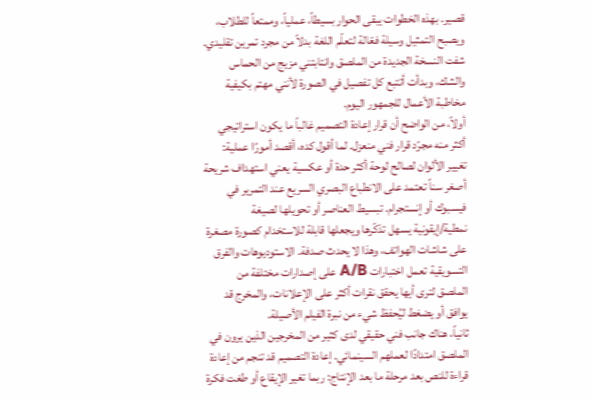قصير. بهذه الخطوات يبقى الحوار بسيطاً، عملياً، وممتعاً للطلاب، ويصبح التمثيل وسيلة فعّالة لتعلّم اللغة بدلاً من مجرد تمرين تقليدي.
شفت النسخة الجديدة من الملصق وانتابتني مزيج من الحماس والشك، وبدأت أتتبع كل تفصيل في الصورة لأنني مهتم بكيفية مخاطبة الأعمال للجمهور اليوم.
أولاً، من الواضح أن قرار إعادة التصميم غالباً ما يكون استراتيجي أكثر منه مجرّد قرار فني منعزل. لما أقول كده، أقصد أمورًا عملية: تغيير الألوان لصالح لوحة أكثر حدة أو عكسية يعني استهداف شريحة أصغر سناً تعتمد على الانطباع البصري السريع عند التمرير في فيسبوك أو إنستجرام. تبسيط العناصر أو تحويلها لصيغة نمطية/إيقونية يسهل تذكّرها ويجعلها قابلة للاستخدام كصورة مصغرة على شاشات الهواتف، وهذا لا يحدث صدفة. الاستوديوهات والفرق التسويقية تعمل اختبارات A/B على إصدارات مختلفة من الملصق لترى أيها يحقق نقرات أكثر على الإعلانات، والمخرج قد يوافق أو يضغط ليُحفظ شيء من نبرة الفيلم الأصيلة.
ثانياً، هناك جانب فني حقيقي لدى كثير من المخرجين الذين يرون في الملصق امتدادًا لعملهم السينمائي. إعادة التصميم قد تنجم من إعادة قراءة للنص بعد مرحلة ما بعد الإنتاج: ربما تغير الإيقاع أو طغت فكرة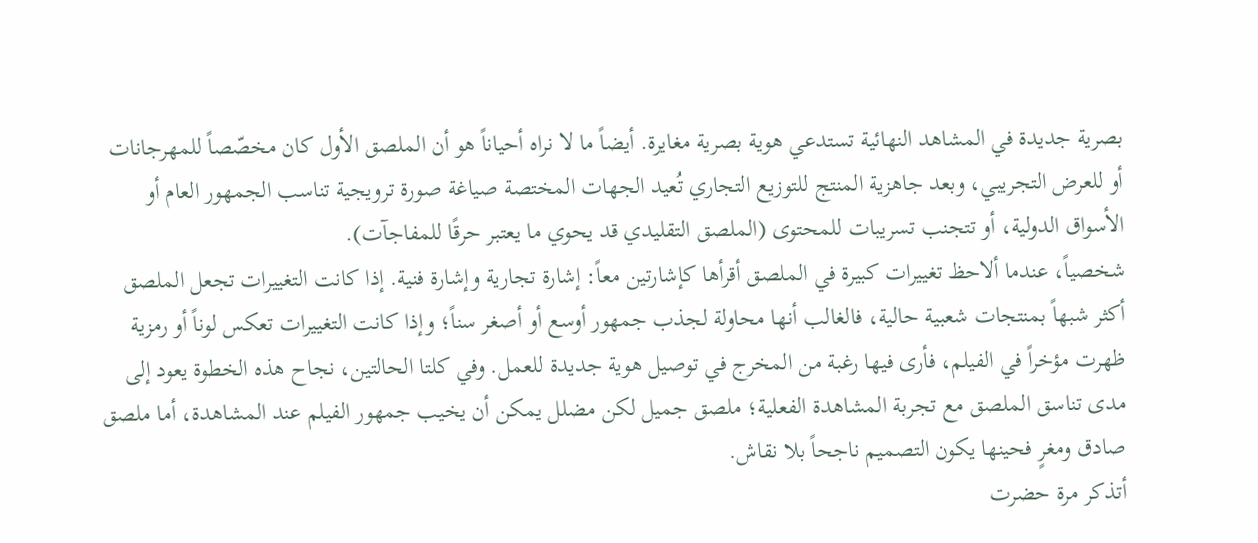بصرية جديدة في المشاهد النهائية تستدعي هوية بصرية مغايرة. أيضاً ما لا نراه أحياناً هو أن الملصق الأول كان مخصّصاً للمهرجانات أو للعرض التجريبي، وبعد جاهزية المنتج للتوزيع التجاري تُعيد الجهات المختصة صياغة صورة ترويجية تناسب الجمهور العام أو الأسواق الدولية، أو تتجنب تسريبات للمحتوى (الملصق التقليدي قد يحوي ما يعتبر حرقًا للمفاجآت).
شخصياً، عندما ألاحظ تغييرات كبيرة في الملصق أقرأها كإشارتين معاً: إشارة تجارية وإشارة فنية. إذا كانت التغييرات تجعل الملصق أكثر شبهاً بمنتجات شعبية حالية، فالغالب أنها محاولة لجذب جمهور أوسع أو أصغر سناً؛ وإذا كانت التغييرات تعكس لوناً أو رمزية ظهرت مؤخراً في الفيلم، فأرى فيها رغبة من المخرج في توصيل هوية جديدة للعمل. وفي كلتا الحالتين، نجاح هذه الخطوة يعود إلى مدى تناسق الملصق مع تجربة المشاهدة الفعلية؛ ملصق جميل لكن مضلل يمكن أن يخيب جمهور الفيلم عند المشاهدة، أما ملصق صادق ومغرٍ فحينها يكون التصميم ناجحاً بلا نقاش.
أتذكر مرة حضرت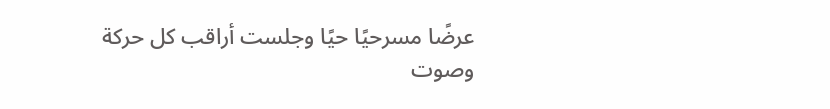عرضًا مسرحيًا حيًا وجلست أراقب كل حركة وصوت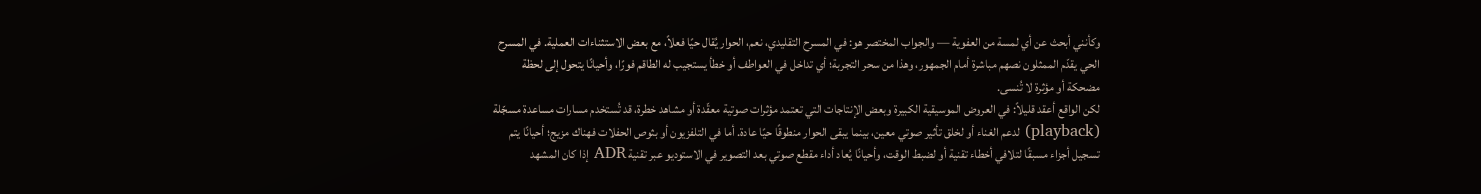وكأنني أبحث عن أي لمسة من العفوية — والجواب المختصر هو: في المسرح التقليدي، نعم، الحوار يُقال حيًا فعلاً، مع بعض الاستثناءات العملية. في المسرح الحي يقدّم الممثلون نصهم مباشرة أمام الجمهور، وهذا من سحر التجربة؛ أي تداخل في العواطف أو خطأ يستجيب له الطاقم فورًا، وأحيانًا يتحول إلى لحظة مضحكة أو مؤثرة لا تُنسى.
لكن الواقع أعقد قليلاً: في العروض الموسيقية الكبيرة وبعض الإنتاجات التي تعتمد مؤثرات صوتية معقّدة أو مشاهد خطرة، قد تُستخدم مسارات مساعدة مسجّلة (playback) لدعم الغناء أو لخلق تأثير صوتي معين، بينما يبقى الحوار منطوقًا حيًا عادة. أما في التلفزيون أو بثوص الحفلات فهناك مزيج؛ أحيانًا يتم تسجيل أجزاء مسبقًا لتلافي أخطاء تقنية أو لضبط الوقت، وأحيانًا يُعاد أداء مقطع صوتي بعد التصوير في الاستوديو عبر تقنية ADR إذا كان المشهد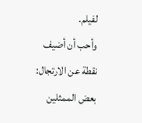لفيلم.
وأحب أن أضيف نقطة عن الارتجال: بعض الممثلين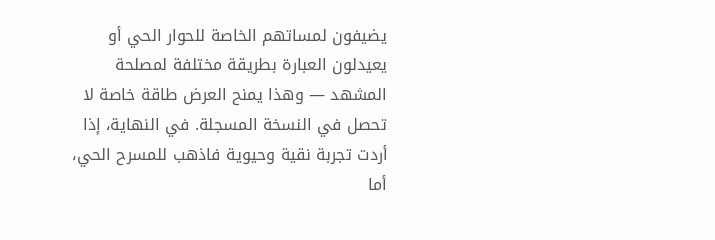يضيفون لمساتهم الخاصة للحوار الحي أو يعيدلون العبارة بطريقة مختلفة لمصلحة المشهد — وهذا يمنح العرض طاقة خاصة لا تحصل في النسخة المسجلة. في النهاية، إذا أردت تجربة نقية وحيوية فاذهب للمسرح الحي، أما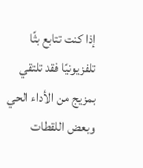إذا كنت تتابع بثًا تلفزيونيًا فقد تلتقي بمزيج من الأداء الحي وبعض اللقطات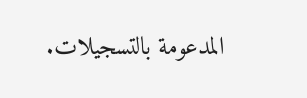المدعومة بالتسجيلات.